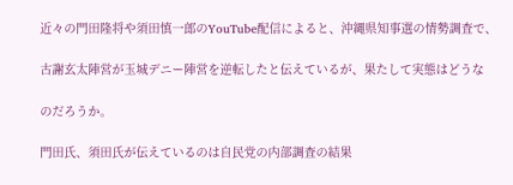近々の門田隆将や須田慎一郎のYouTube配信によると、沖縄県知事選の情勢調査で、

古謝玄太陣営が玉城デニー陣営を逆転したと伝えているが、果たして実態はどうな

のだろうか。

門田氏、須田氏が伝えているのは自民党の内部調査の結果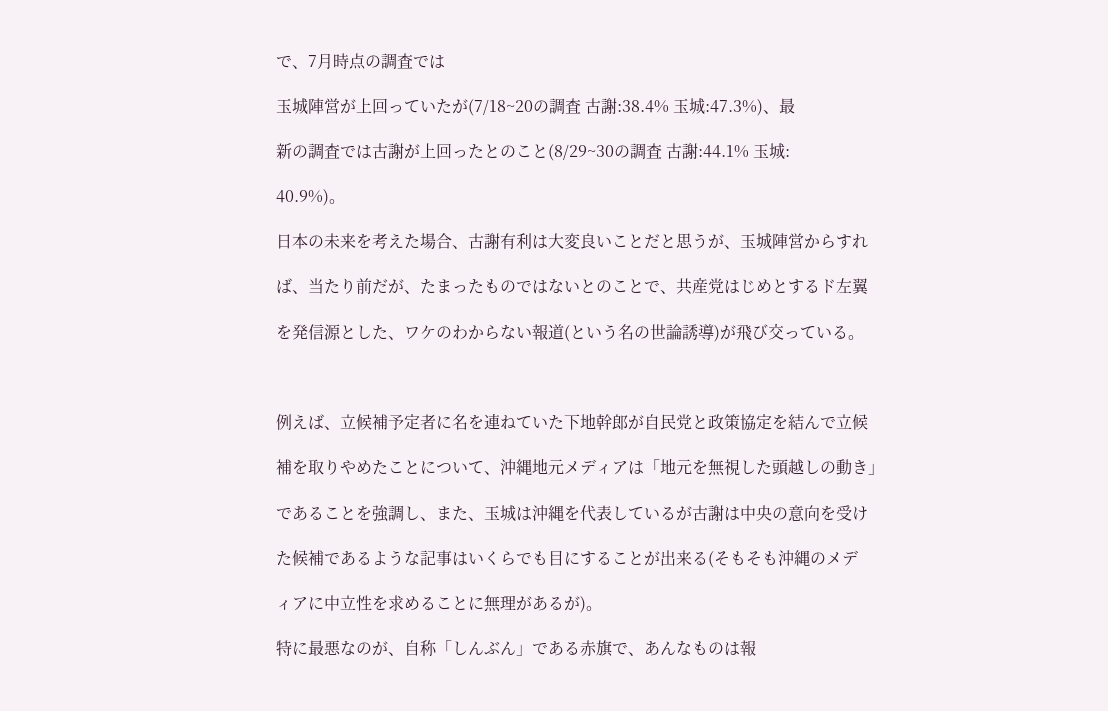で、7月時点の調査では

玉城陣営が上回っていたが(7/18~20の調査 古謝:38.4% 玉城:47.3%)、最

新の調査では古謝が上回ったとのこと(8/29~30の調査 古謝:44.1% 玉城:

40.9%)。

日本の未来を考えた場合、古謝有利は大変良いことだと思うが、玉城陣営からすれ

ば、当たり前だが、たまったものではないとのことで、共産党はじめとするド左翼

を発信源とした、ワケのわからない報道(という名の世論誘導)が飛び交っている。



例えば、立候補予定者に名を連ねていた下地幹郎が自民党と政策協定を結んで立候

補を取りやめたことについて、沖縄地元メディアは「地元を無視した頭越しの動き」

であることを強調し、また、玉城は沖縄を代表しているが古謝は中央の意向を受け

た候補であるような記事はいくらでも目にすることが出来る(そもそも沖縄のメデ

ィアに中立性を求めることに無理があるが)。

特に最悪なのが、自称「しんぶん」である赤旗で、あんなものは報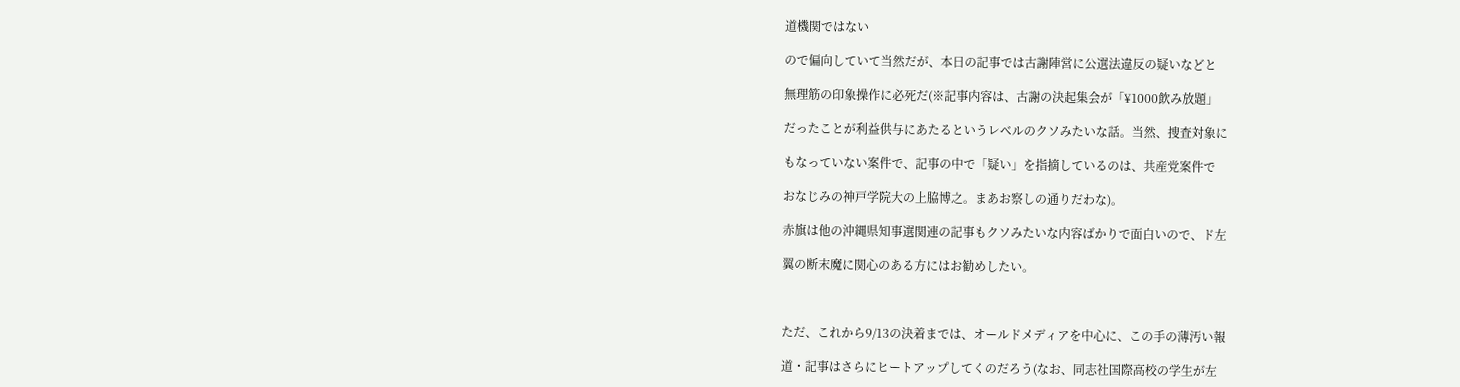道機関ではない

ので偏向していて当然だが、本日の記事では古謝陣営に公選法違反の疑いなどと

無理筋の印象操作に必死だ(※記事内容は、古謝の決起集会が「¥1000飲み放題」

だったことが利益供与にあたるというレベルのクソみたいな話。当然、捜査対象に

もなっていない案件で、記事の中で「疑い」を指摘しているのは、共産党案件で

おなじみの神戸学院大の上脇博之。まあお察しの通りだわな)。

赤旗は他の沖縄県知事選関連の記事もクソみたいな内容ばかりで面白いので、ド左

翼の断末魔に関心のある方にはお勧めしたい。



ただ、これから9/13の決着までは、オールドメディアを中心に、この手の薄汚い報

道・記事はさらにヒートアップしてくのだろう(なお、同志社国際高校の学生が左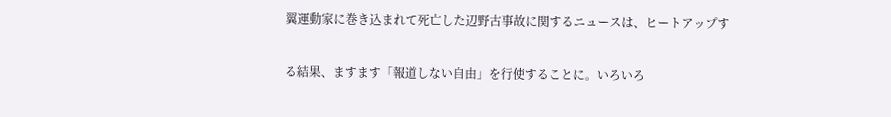翼運動家に巻き込まれて死亡した辺野古事故に関するニュースは、ヒートアップす

る結果、ますます「報道しない自由」を行使することに。いろいろ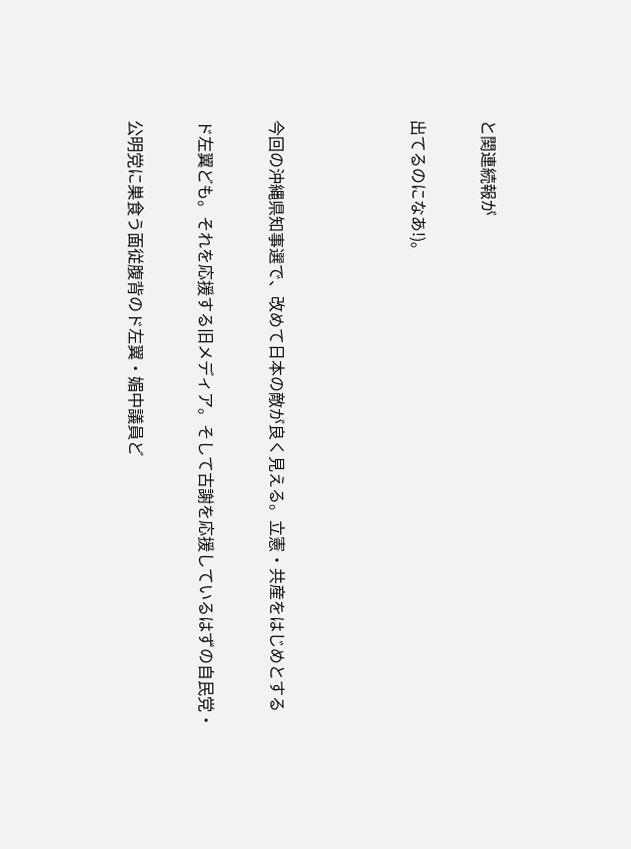と関連続報が

出てるのになあ!)。



今回の沖縄県知事選で、改めて日本の敵が良く見える。立憲・共産をはじめとする

ド左翼ども。それを応援する旧メディア。そして古謝を応援しているはずの自民党・

公明党に巣食う面従腹背のド左翼・媚中議員ど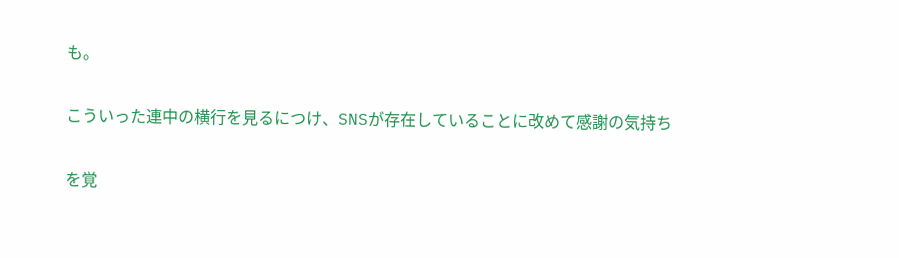も。

こういった連中の横行を見るにつけ、SNSが存在していることに改めて感謝の気持ち

を覚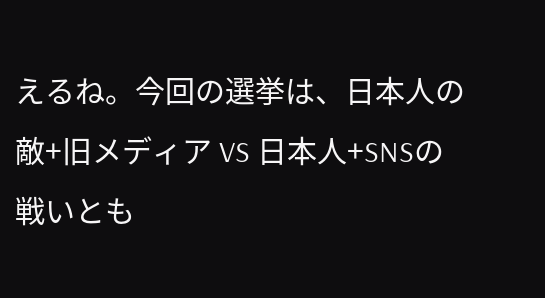えるね。今回の選挙は、日本人の敵+旧メディア VS 日本人+SNSの戦いとも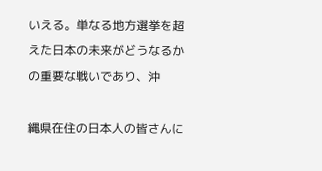いえる。単なる地方選挙を超えた日本の未来がどうなるかの重要な戦いであり、沖

縄県在住の日本人の皆さんに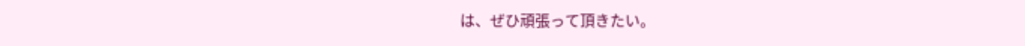は、ぜひ頑張って頂きたい。